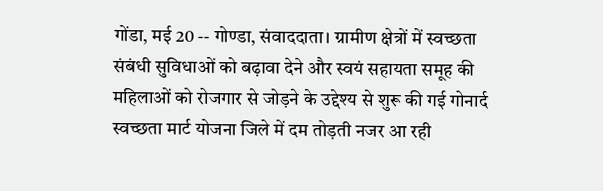गोंडा, मई 20 -- गोण्डा, संवाददाता। ग्रामीण क्षेत्रों में स्वच्छता संबंधी सुविधाओं को बढ़ावा देने और स्वयं सहायता समूह की महिलाओं को रोजगार से जोड़ने के उद्देश्य से शुरू की गई गोनार्द स्वच्छता मार्ट योजना जिले में दम तोड़ती नजर आ रही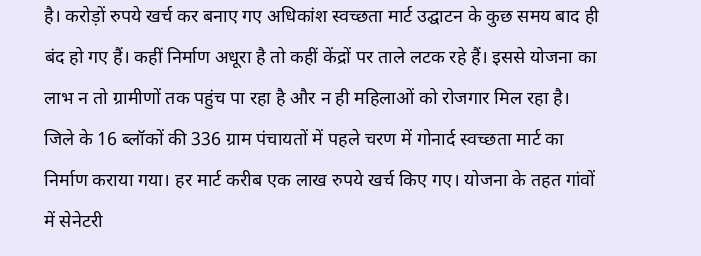है। करोड़ों रुपये खर्च कर बनाए गए अधिकांश स्वच्छता मार्ट उद्घाटन के कुछ समय बाद ही बंद हो गए हैं। कहीं निर्माण अधूरा है तो कहीं केंद्रों पर ताले लटक रहे हैं। इससे योजना का लाभ न तो ग्रामीणों तक पहुंच पा रहा है और न ही महिलाओं को रोजगार मिल रहा है। जिले के 16 ब्लॉकों की 336 ग्राम पंचायतों में पहले चरण में गोनार्द स्वच्छता मार्ट का निर्माण कराया गया। हर मार्ट करीब एक लाख रुपये खर्च किए गए। योजना के तहत गांवों में सेनेटरी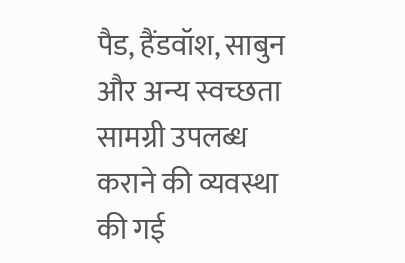पैड, हैंडवॉश, साबुन और अन्य स्वच्छता सामग्री उपलब्ध कराने की व्यवस्था की गई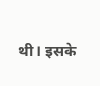थी। इसके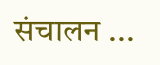संचालन ...